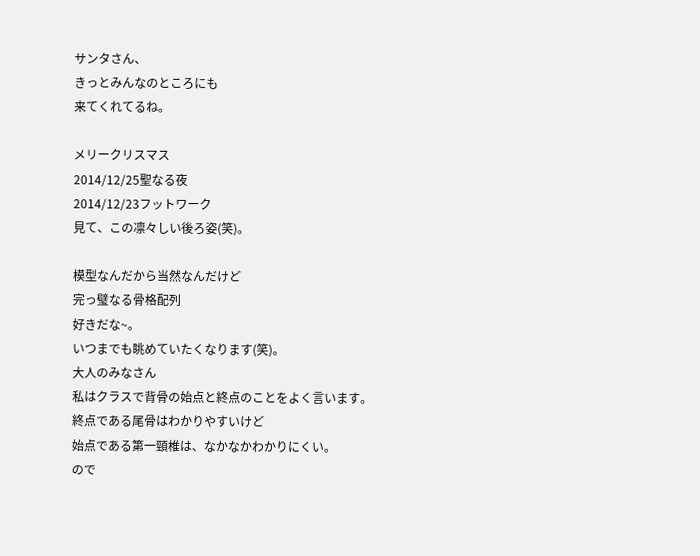サンタさん、
きっとみんなのところにも
来てくれてるね。

メリークリスマス
2014/12/25聖なる夜
2014/12/23フットワーク
見て、この凛々しい後ろ姿(笑)。

模型なんだから当然なんだけど
完っ璧なる骨格配列
好きだな~。
いつまでも眺めていたくなります(笑)。
大人のみなさん
私はクラスで背骨の始点と終点のことをよく言います。
終点である尾骨はわかりやすいけど
始点である第一頸椎は、なかなかわかりにくい。
ので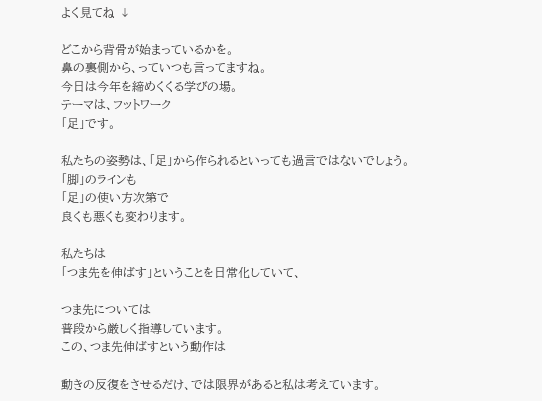よく見てね ↓

どこから背骨が始まっているかを。
鼻の裏側から、っていつも言ってますね。
今日は今年を締めくくる学びの場。
テーマは、フットワーク
「足」です。

私たちの姿勢は、「足」から作られるといっても過言ではないでしょう。
「脚」のラインも
「足」の使い方次第で
良くも悪くも変わります。

私たちは
「つま先を伸ばす」ということを日常化していて、

つま先については
普段から厳しく指導しています。
この、つま先伸ばすという動作は

動きの反復をさせるだけ、では限界があると私は考えています。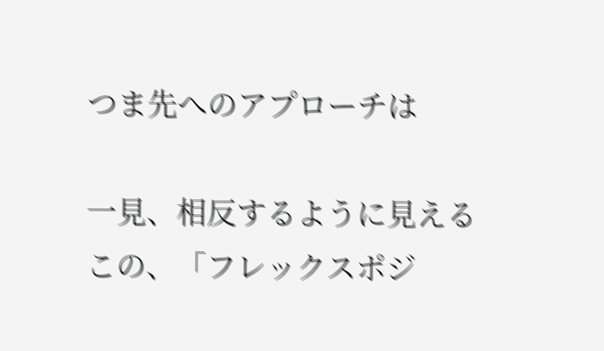つま先へのアプローチは

一見、相反するように見える
この、「フレックスポジ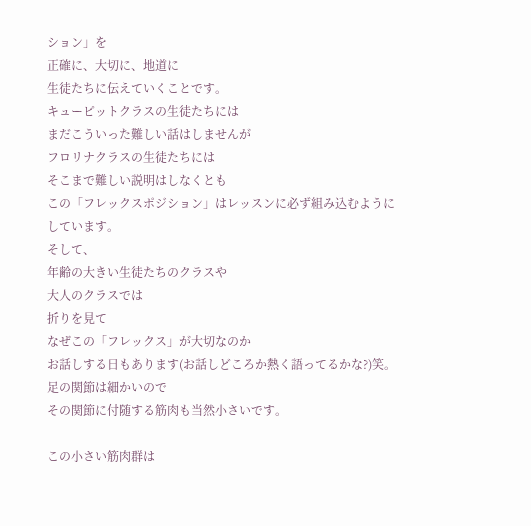ション」を
正確に、大切に、地道に
生徒たちに伝えていくことです。
キューピットクラスの生徒たちには
まだこういった難しい話はしませんが
フロリナクラスの生徒たちには
そこまで難しい説明はしなくとも
この「フレックスポジション」はレッスンに必ず組み込むようにしています。
そして、
年齢の大きい生徒たちのクラスや
大人のクラスでは
折りを見て
なぜこの「フレックス」が大切なのか
お話しする日もあります(お話しどころか熱く語ってるかな?)笑。
足の関節は細かいので
その関節に付随する筋肉も当然小さいです。

この小さい筋肉群は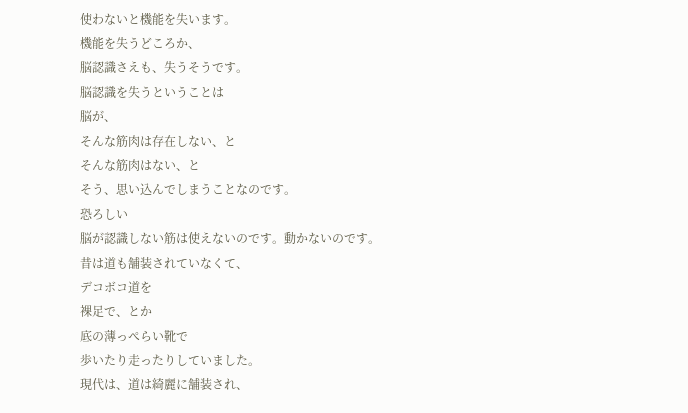使わないと機能を失います。
機能を失うどころか、
脳認識さえも、失うそうです。
脳認識を失うということは
脳が、
そんな筋肉は存在しない、と
そんな筋肉はない、と
そう、思い込んでしまうことなのです。
恐ろしい
脳が認識しない筋は使えないのです。動かないのです。
昔は道も舗装されていなくて、
デコボコ道を
裸足で、とか
底の薄っぺらい靴で
歩いたり走ったりしていました。
現代は、道は綺麗に舗装され、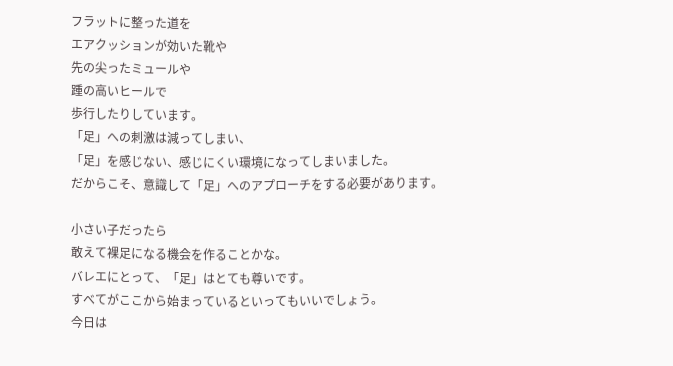フラットに整った道を
エアクッションが効いた靴や
先の尖ったミュールや
踵の高いヒールで
歩行したりしています。
「足」への刺激は減ってしまい、
「足」を感じない、感じにくい環境になってしまいました。
だからこそ、意識して「足」へのアプローチをする必要があります。

小さい子だったら
敢えて裸足になる機会を作ることかな。
バレエにとって、「足」はとても尊いです。
すべてがここから始まっているといってもいいでしょう。
今日は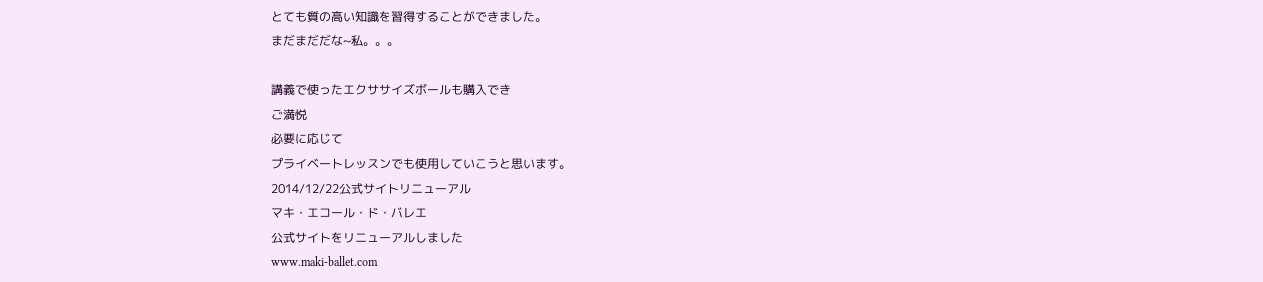とても質の高い知識を習得することができました。
まだまだだな~私。。。

講義で使ったエクササイズボールも購入でき
ご満悦
必要に応じて
プライベートレッスンでも使用していこうと思います。
2014/12/22公式サイトリニューアル
マキ・エコール・ド・バレエ
公式サイトをリニューアルしました
www.maki-ballet.com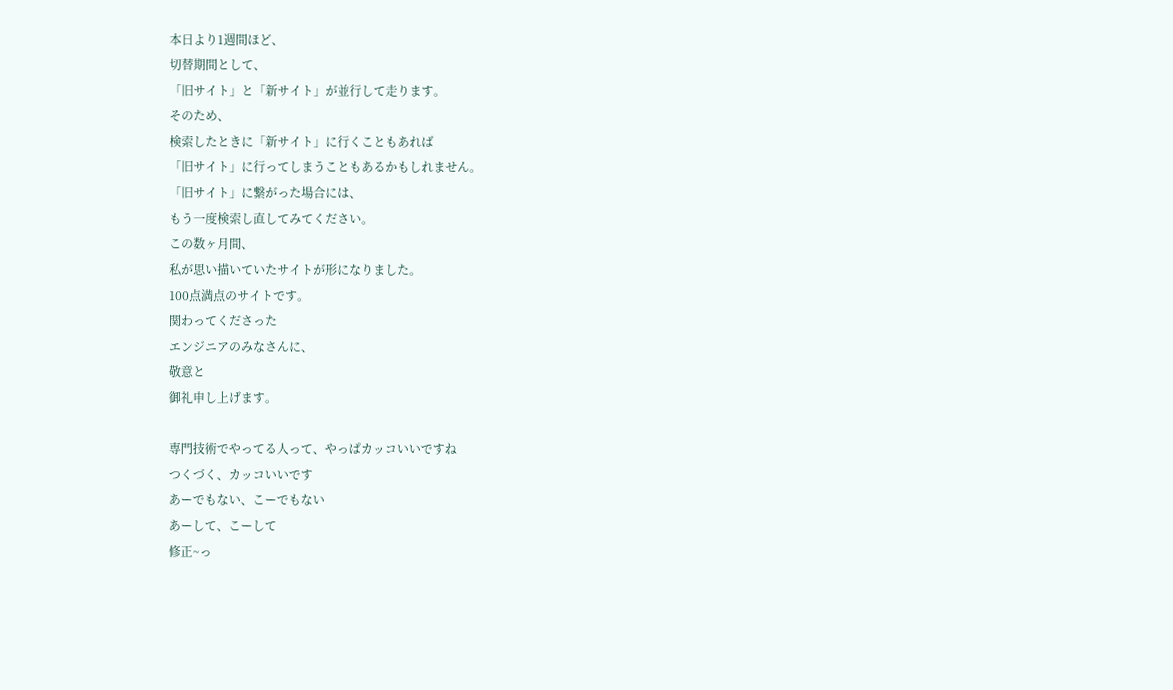本日より1週間ほど、
切替期間として、
「旧サイト」と「新サイト」が並行して走ります。
そのため、
検索したときに「新サイト」に行くこともあれば
「旧サイト」に行ってしまうこともあるかもしれません。
「旧サイト」に繋がった場合には、
もう一度検索し直してみてください。
この数ヶ月間、
私が思い描いていたサイトが形になりました。
100点満点のサイトです。
関わってくださった
エンジニアのみなさんに、
敬意と
御礼申し上げます。

専門技術でやってる人って、やっぱカッコいいですね
つくづく、カッコいいです
あーでもない、こーでもない
あーして、こーして
修正~っ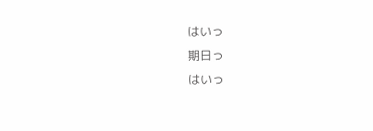はいっ
期日っ
はいっ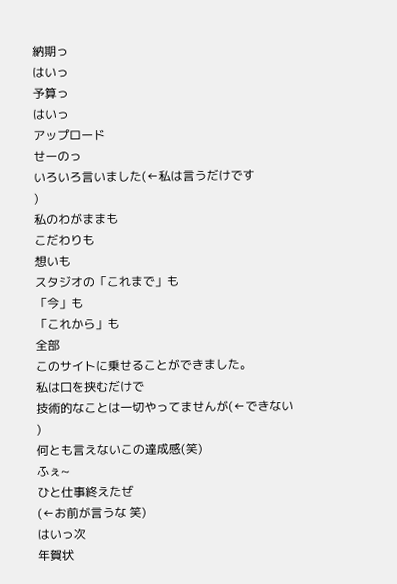納期っ
はいっ
予算っ
はいっ
アップロード
せーのっ
いろいろ言いました(←私は言うだけです
)
私のわがままも
こだわりも
想いも
スタジオの「これまで」も
「今」も
「これから」も
全部
このサイトに乗せることができました。
私は口を挟むだけで
技術的なことは一切やってませんが(←できない
)
何とも言えないこの達成感(笑)
ふぇ~
ひと仕事終えたぜ
(←お前が言うな 笑)
はいっ次
年賀状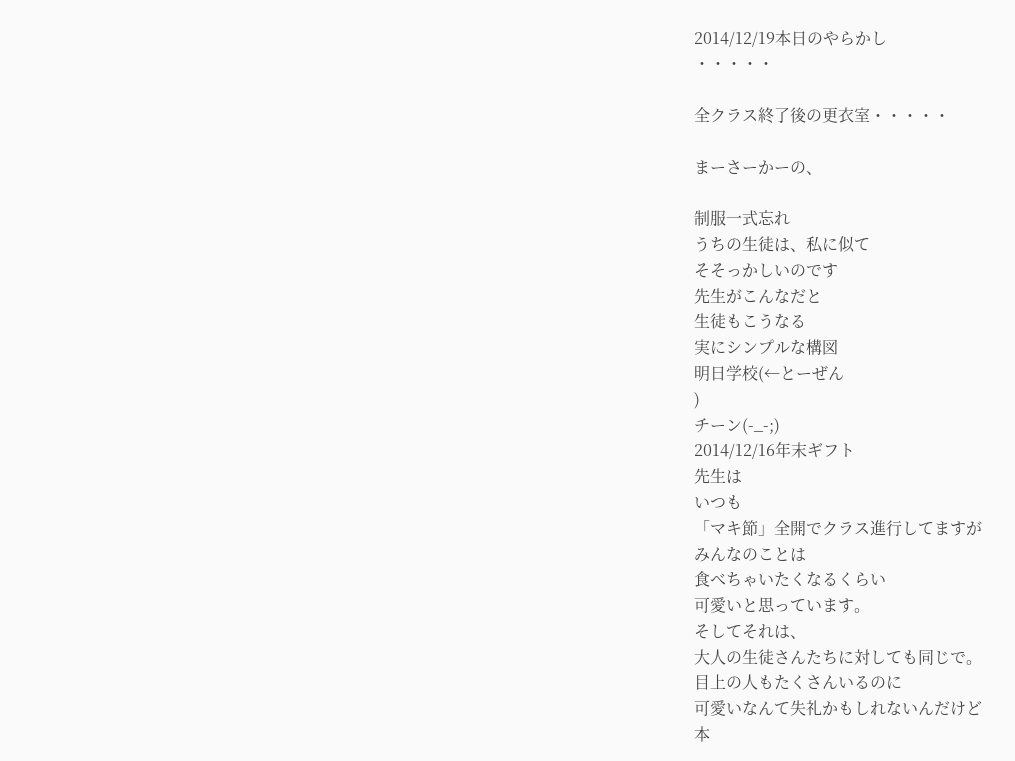2014/12/19本日のやらかし
・・・・・

全クラス終了後の更衣室・・・・・

まーさーかーの、

制服一式忘れ
うちの生徒は、私に似て
そそっかしいのです
先生がこんなだと
生徒もこうなる
実にシンプルな構図
明日学校(←とーぜん
)
チーン(-_-;)
2014/12/16年末ギフト
先生は
いつも
「マキ節」全開でクラス進行してますが
みんなのことは
食べちゃいたくなるくらい
可愛いと思っています。
そしてそれは、
大人の生徒さんたちに対しても同じで。
目上の人もたくさんいるのに
可愛いなんて失礼かもしれないんだけど
本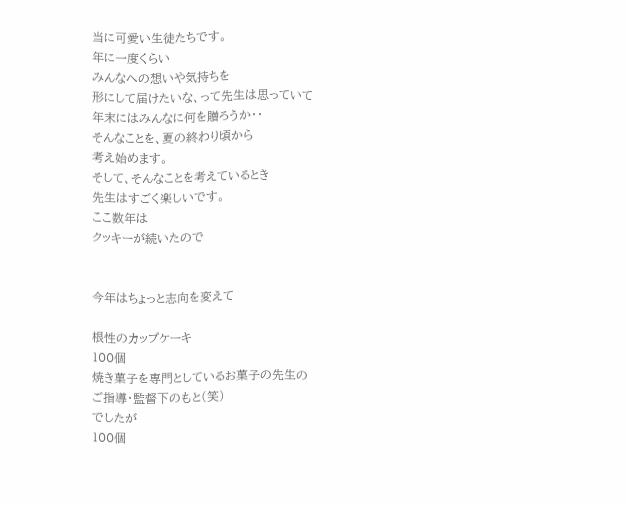当に可愛い生徒たちです。
年に一度くらい
みんなへの想いや気持ちを
形にして届けたいな、って先生は思っていて
年末にはみんなに何を贈ろうか・・
そんなことを、夏の終わり頃から
考え始めます。
そして、そんなことを考えているとき
先生はすごく楽しいです。
ここ数年は
クッキーが続いたので


今年はちょっと志向を変えて

根性のカップケーキ
100個
焼き菓子を専門としているお菓子の先生の
ご指導・監督下のもと(笑)
でしたが
100個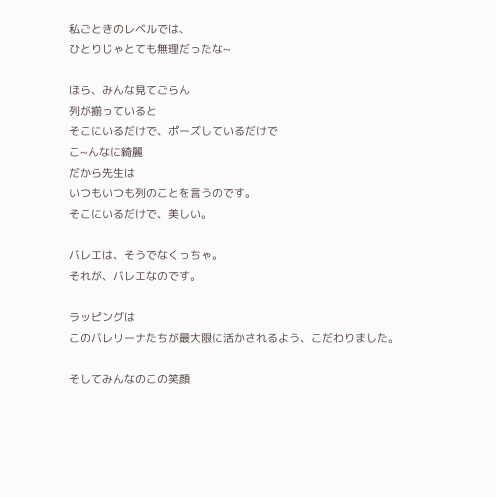私ごときのレベルでは、
ひとりじゃとても無理だったな~

ほら、みんな見てごらん
列が揃っていると
そこにいるだけで、ポーズしているだけで
こ~んなに綺麗
だから先生は
いつもいつも列のことを言うのです。
そこにいるだけで、美しい。

バレエは、そうでなくっちゃ。
それが、バレエなのです。

ラッピングは
このバレリーナたちが最大限に活かされるよう、こだわりました。

そしてみんなのこの笑顔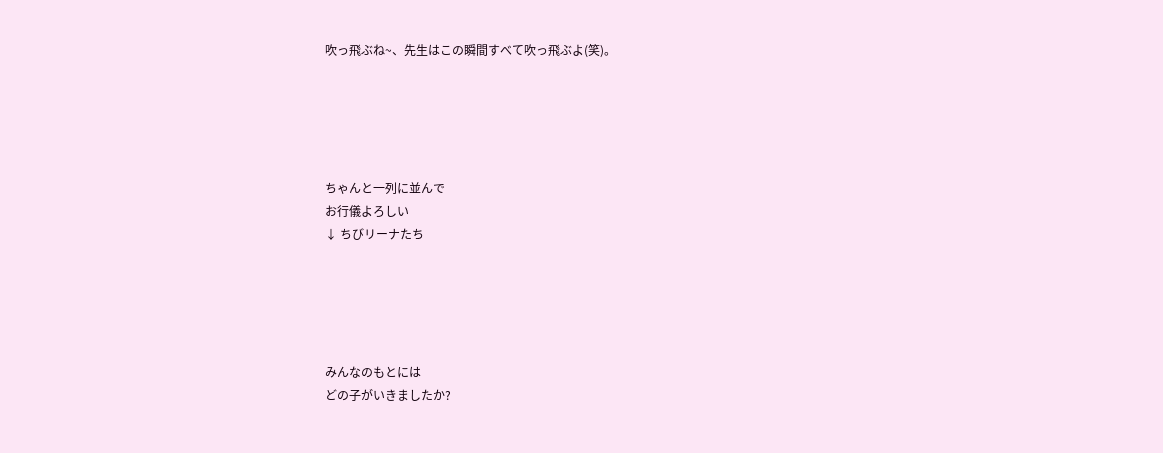吹っ飛ぶね~、先生はこの瞬間すべて吹っ飛ぶよ(笑)。





ちゃんと一列に並んで
お行儀よろしい
↓ ちびリーナたち





みんなのもとには
どの子がいきましたか?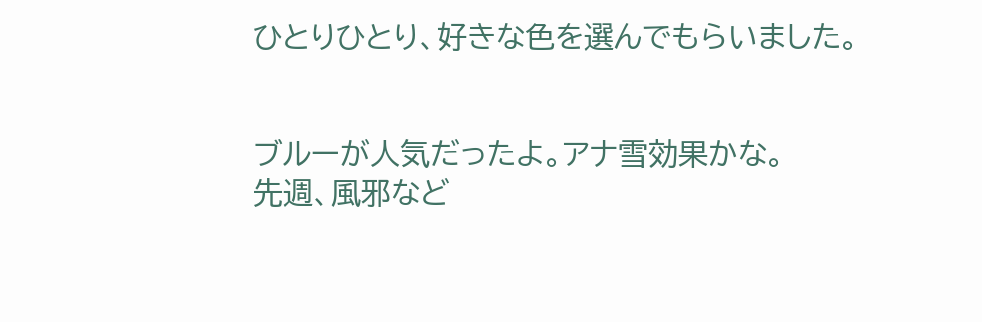ひとりひとり、好きな色を選んでもらいました。


ブルーが人気だったよ。アナ雪効果かな。
先週、風邪など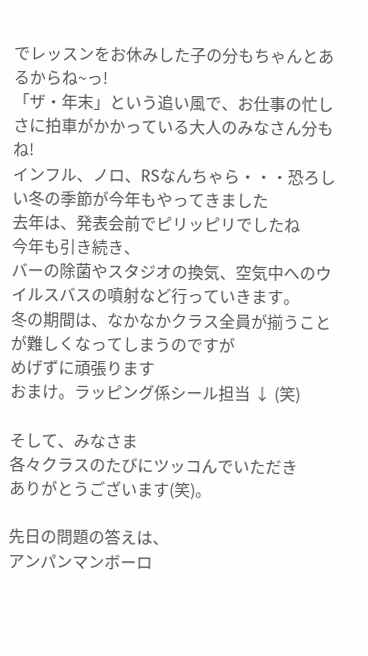でレッスンをお休みした子の分もちゃんとあるからね~っ!
「ザ・年末」という追い風で、お仕事の忙しさに拍車がかかっている大人のみなさん分もね!
インフル、ノロ、RSなんちゃら・・・恐ろしい冬の季節が今年もやってきました
去年は、発表会前でピリッピリでしたね
今年も引き続き、
バーの除菌やスタジオの換気、空気中へのウイルスバスの噴射など行っていきます。
冬の期間は、なかなかクラス全員が揃うことが難しくなってしまうのですが
めげずに頑張ります
おまけ。ラッピング係シール担当 ↓ (笑)

そして、みなさま
各々クラスのたびにツッコんでいただき
ありがとうございます(笑)。

先日の問題の答えは、
アンパンマンボーロ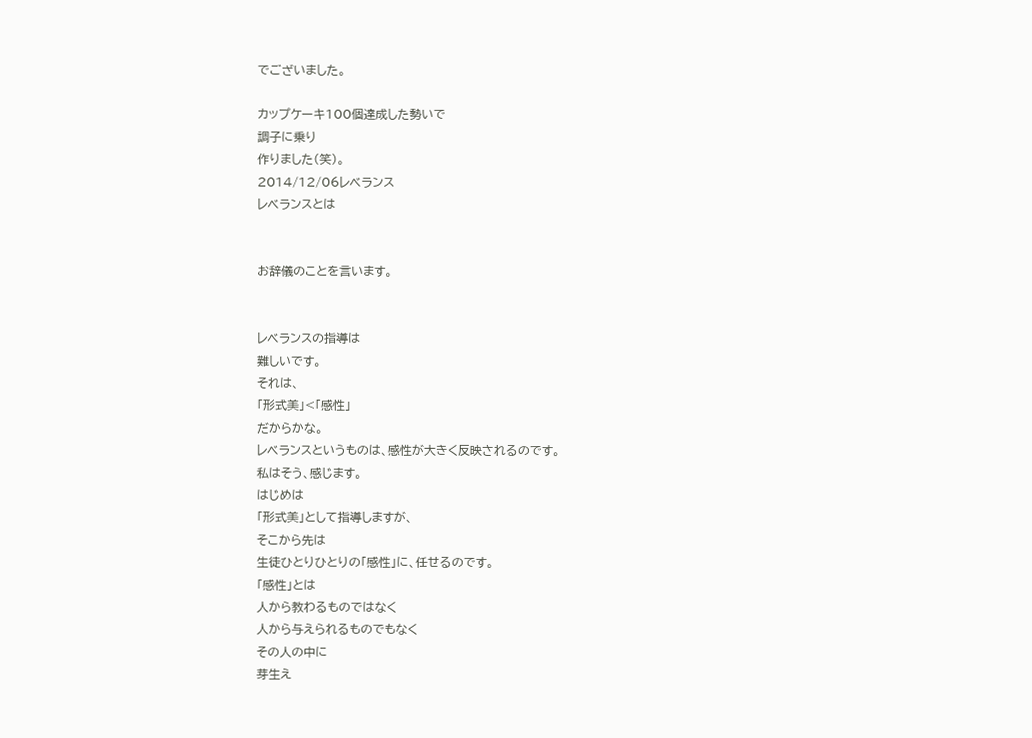でございました。

カップケーキ100個達成した勢いで
調子に乗り
作りました(笑)。
2014/12/06レベランス
レベランスとは


お辞儀のことを言います。


レベランスの指導は
難しいです。
それは、
「形式美」<「感性」
だからかな。
レベランスというものは、感性が大きく反映されるのです。
私はそう、感じます。
はじめは
「形式美」として指導しますが、
そこから先は
生徒ひとりひとりの「感性」に、任せるのです。
「感性」とは
人から教わるものではなく
人から与えられるものでもなく
その人の中に
芽生え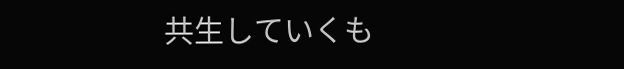共生していくも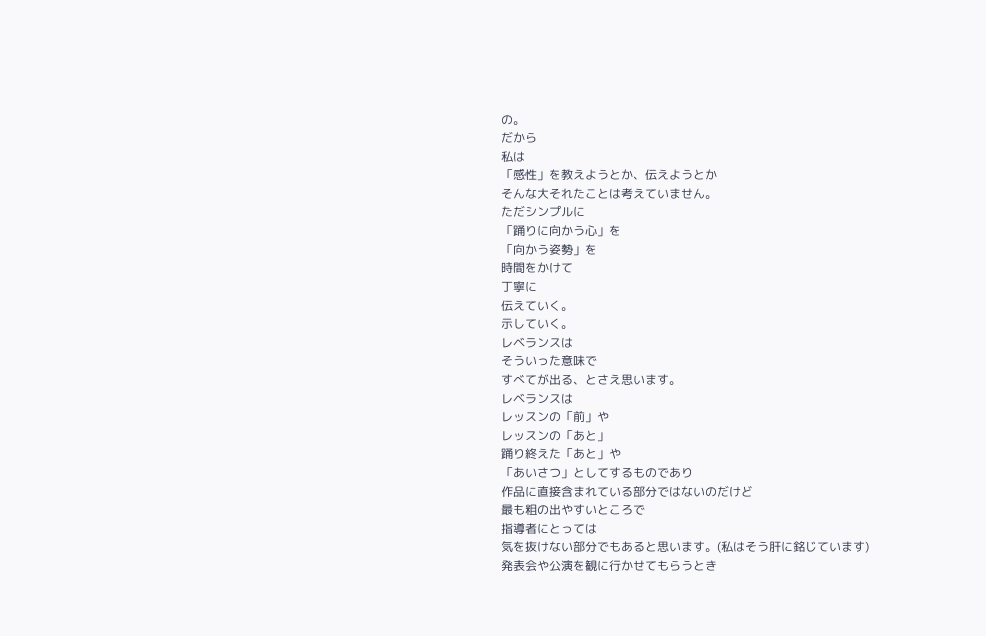の。
だから
私は
「感性」を教えようとか、伝えようとか
そんな大それたことは考えていません。
ただシンプルに
「踊りに向かう心」を
「向かう姿勢」を
時間をかけて
丁寧に
伝えていく。
示していく。
レベランスは
そういった意味で
すべてが出る、とさえ思います。
レベランスは
レッスンの「前」や
レッスンの「あと」
踊り終えた「あと」や
「あいさつ」としてするものであり
作品に直接含まれている部分ではないのだけど
最も粗の出やすいところで
指導者にとっては
気を抜けない部分でもあると思います。(私はそう肝に銘じています)
発表会や公演を観に行かせてもらうとき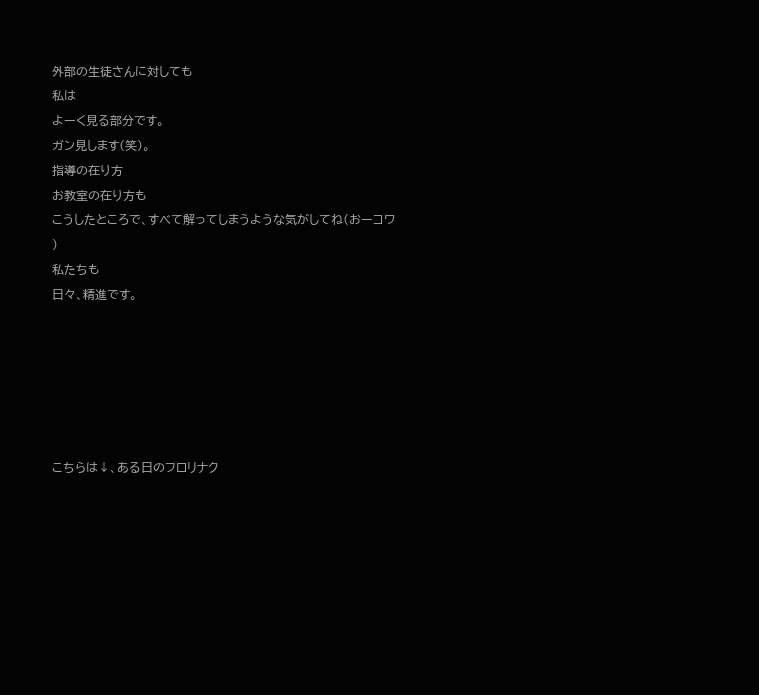外部の生徒さんに対しても
私は
よーく見る部分です。
ガン見します(笑)。
指導の在り方
お教室の在り方も
こうしたところで、すべて解ってしまうような気がしてね(おーコワ
)
私たちも
日々、精進です。






こちらは↓、ある日のフロリナク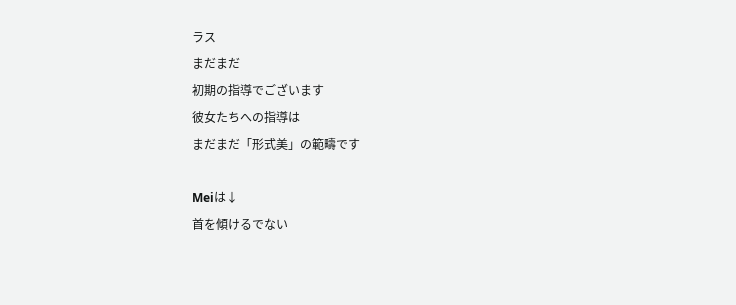ラス
まだまだ
初期の指導でございます
彼女たちへの指導は
まだまだ「形式美」の範疇です

Meiは↓
首を傾けるでない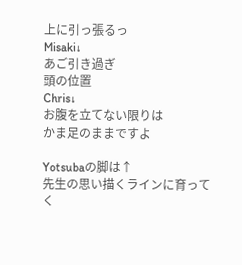上に引っ張るっ
Misaki↓
あご引き過ぎ
頭の位置
Chris↓
お腹を立てない限りは
かま足のままですよ

Yotsubaの脚は↑
先生の思い描くラインに育ってく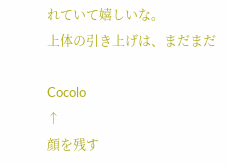れていて嬉しいな。
上体の引き上げは、まだまだ

Cocolo
↑
顔を残す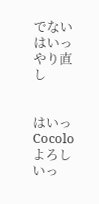でない
はいっやり直し


はいっCocolo
よろしいっ